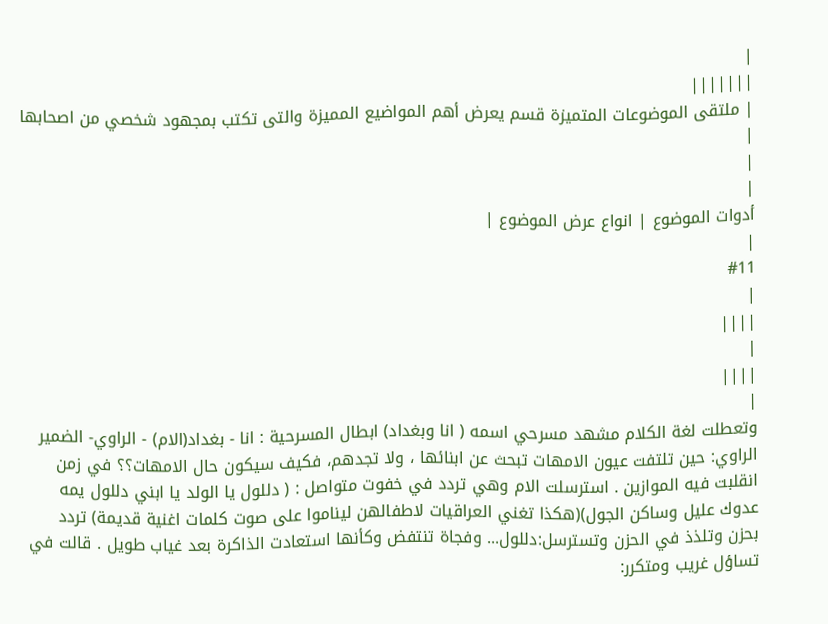|
|||||||
| ملتقى الموضوعات المتميزة قسم يعرض أهم المواضيع المميزة والتى تكتب بمجهود شخصي من اصحابها |
|
|
أدوات الموضوع | انواع عرض الموضوع |
|
#11
|
||||
|
||||
|
وتعطلت لغة الكلام مشهد مسرحي اسمه ( انا وبغداد) ابطال المسرحية : انا - بغداد(الام) - الراوي- الضمير الراوي: حين تلتفت عيون الامهات تبحث عن ابنائها ، ولا تجدهم، فكيف سيكون حال الامهات؟؟ في زمن انقلبت فيه الموازين . استرسلت الام وهي تردد في خفوت متواصل : ( دللول يا الولد يا ابني دللول يمه عدوك عليل وساكن الجول)(هكذا تغني العراقيات لاطفالهن ليناموا على صوت كلمات اغنية قديمة) تردد بحزن وتلذذ في الحزن وتسترسل:دللول... وفجاة تنتفض وكأنها استعادت الذاكرة بعد غياب طويل . قالت في تساؤل غريب ومتكرر: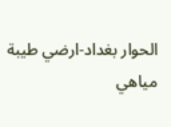الحوار بغداد-ارضي طيبة مياهي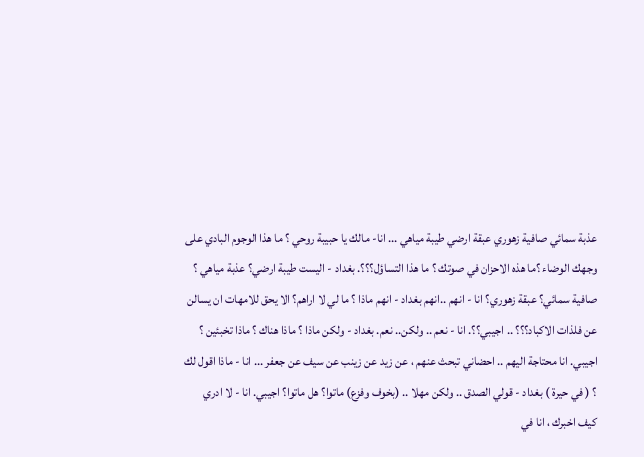عذبة سمائي صافية زهوري عبقة ارضي طيبة مياهي ... انا- مالك يا حبيبة روحي ؟ ما هذا الوجوم البادي على وجهك الوضاء ؟ما هذه الاحزان في صوتك ؟ ما هذا التساؤل؟؟؟. بغداد - اليست طيبة ارضي؟ عذبة مياهي ؟ صافية سمائي؟ عبقة زهوري؟ انا - انهم ..انهم بغداد - انهم ماذا ؟ ما لي لا اراهم؟ الا يحق للامهات ان يسالن عن فلذات الاكباد؟؟؟ .. اجيبي؟؟. انا - نعم .. ولكن.. نعم. بغداد - ولكن ماذا ؟ ماذا هناك ؟ ماذا تخبئين ؟ اجيبي. انا محتاجة اليهم .. احضاني تبحث عنهم ، عن زيد عن زينب عن سيف عن جعفر ... انا - ماذا اقول لك ؟ ( في حيرة ) بغداد - قولي الصدق .. ولكن مهلا .. (بخوف وفزع) ماتوا؟ هل ماتوا؟ اجيبي. انا - لا ادري كيف اخبرك ، انا في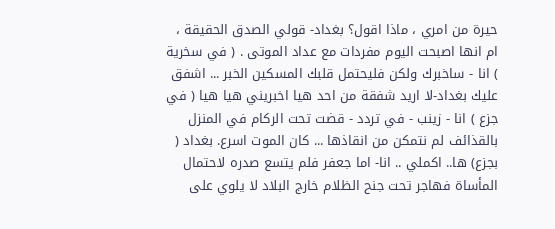حيرة من امري ، ماذا اقول؟ بغداد- قولي الصدق الحقيقة ، ام انها اصبحت اليوم مفردات مع عداد الموتى . ( في سخرية ) انا - ساخبرك ولكن فليحتمل قلبك المسكين الخبر ... اشفق عليك بغداد-لا اريد شفقة من احد هيا اخبريني هيا هيا ( في جزع ) انا - زينب - في تردد - قضت تحت الركام في المنزل بالقذائف لم نتمكن من انقاذها ... كان الموت اسرع. بغداد ( بجزع) ها.. اكملي .. انا- اما جعفر فلم يتسع صدره لاحتمال المأساة فهاجر تحت جنح الظلام خارج البلاد لا يلوي على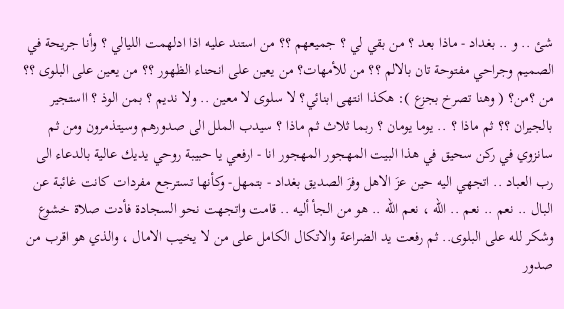شئ .. و .. بغداد - ماذا بعد ؟ من بقي لي ؟ جميعهم ؟؟ من استند عليه اذا ادلهمت الليالي ؟ وأنا جريحة في الصميم وجراحي مفتوحة تان بالالم ؟؟ من للأمهات؟ من يعين على انحناء الظهور ؟؟ من يعين على البلوى ؟؟ من ؟من؟ ( وهنا تصرخ بجزع ): هكذا انتهى ابنائي؟ لا سلوى لا معين .. ولا نديم ؟ بمن الوذ ؟ ااستجير بالجيران ؟؟ ثم ماذا ؟ .. يوما يومان ؟ ربما ثلاث ثم ماذا ؟ سيدب الملل الى صدورهم وسيتذمرون ومن ثم سانزوي في ركن سحيق في هذا البيت المهجور المهجور انا - ارفعي يا حبيبة روحي يديك عالية بالدعاء الى رب العباد .. اتجهي اليه حين عزَ الاهل وفرَ الصديق بغداد - بتمهل- وكأنها تسترجع مفردات كانت غائبة عن البال .. نعم .. نعم .. الله ، نعم الله .. هو من الجأ أليه .. قامت واتجهت نحو السجادة فأدت صلاة خشوع وشكر لله على البلوى.. ثم رفعت يد الضراعة والاتكال الكامل على من لا يخيب الامال ، والذي هو اقرب من صدور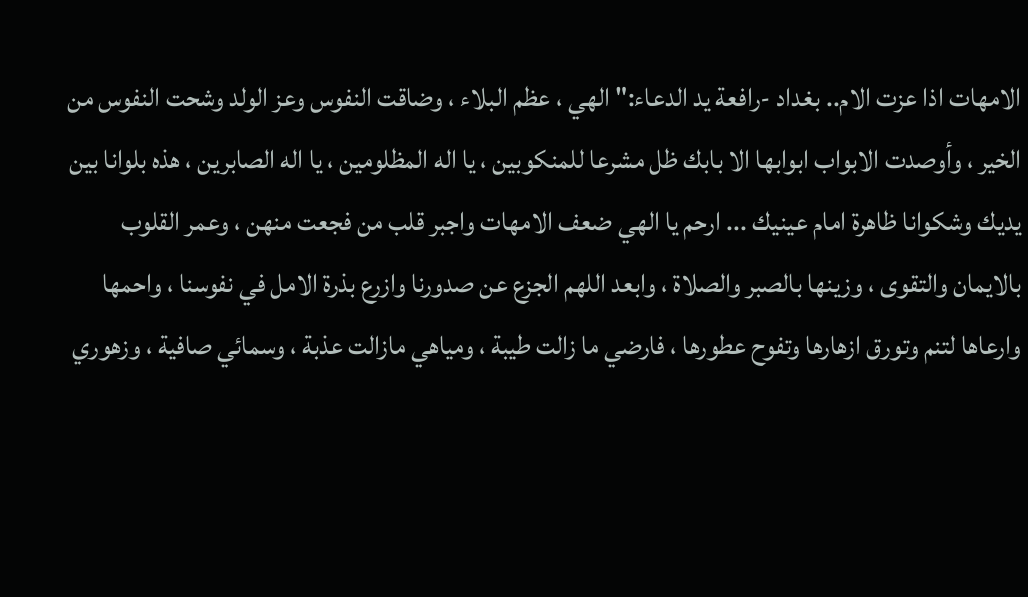الامهات اذا عزت الام.. بغداد -رافعة يد الدعاء:" الهي ، عظم البلاء ، وضاقت النفوس وعز الولد وشحت النفوس من الخير ، وأوصدت الابواب ابوابها الا بابك ظل مشرعا للمنكوبين ، يا اله المظلومين ، يا اله الصابرين ، هذه بلوانا بين يديك وشكوانا ظاهرة امام عينيك ... ارحم يا الهي ضعف الامهات واجبر قلب من فجعت منهن ، وعمر القلوب بالايمان والتقوى ، وزينها بالصبر والصلاة ، وابعد اللهم الجزع عن صدورنا وازرع بذرة الامل في نفوسنا ، واحمها وارعاها لتنم وتورق ازهارها وتفوح عطورها ، فارضي ما زالت طيبة ، ومياهي مازالت عذبة ، وسمائي صافية ، وزهوري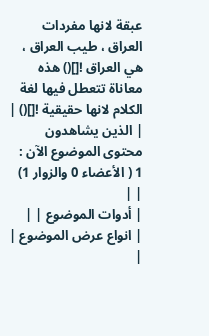عبقة لانها مفردات العراق ، طيب العراق ، هي العراق ![]() هذه معاناة تتعطل فيها لغة الكلام لانها حقيقية ![]() |
| الذين يشاهدون محتوى الموضوع الآن : 1 ( الأعضاء 0 والزوار 1) | |
| أدوات الموضوع | |
| انواع عرض الموضوع | |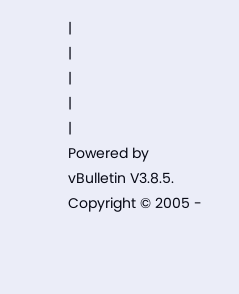|
|
|
|
|
Powered by vBulletin V3.8.5. Copyright © 2005 -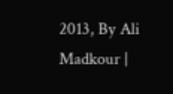2013, By Ali Madkour |